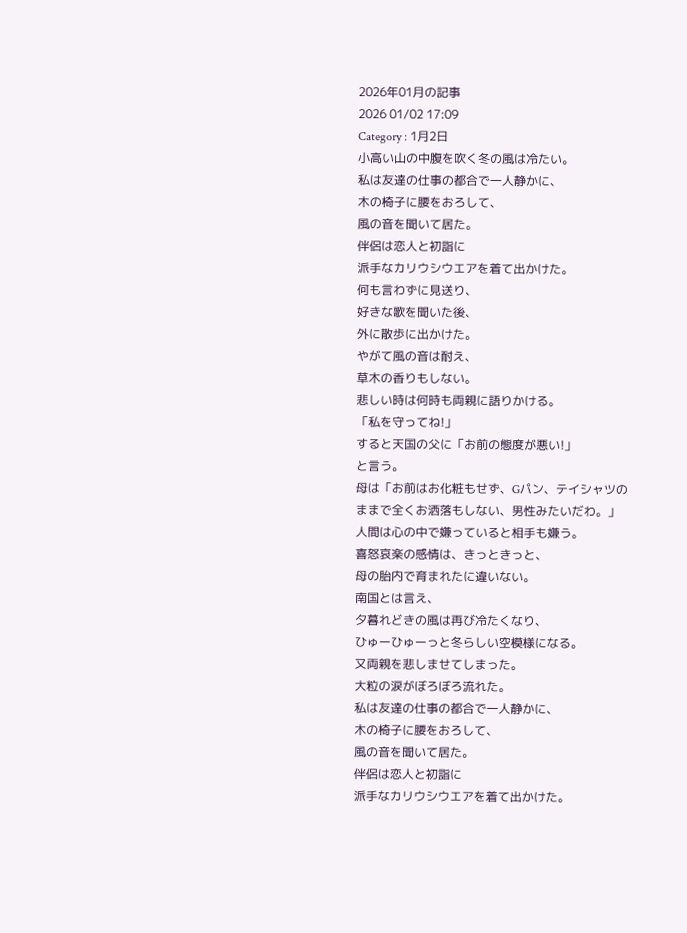2026年01月の記事
2026 01/02 17:09
Category : 1月2日
小高い山の中腹を吹く冬の風は冷たい。
私は友達の仕事の都合で一人静かに、
木の椅子に腰をおろして、
風の音を聞いて居た。
伴侶は恋人と初詣に
派手なカリウシウエアを着て出かけた。
何も言わずに見送り、
好きな歌を聞いた後、
外に散歩に出かけた。
やがて風の音は耐え、
草木の香りもしない。
悲しい時は何時も両親に語りかける。
「私を守ってね!」
すると天国の父に「お前の態度が悪い!」
と言う。
母は「お前はお化粧もせず、Gパン、テイシャツの
ままで全くお洒落もしない、男性みたいだわ。」
人間は心の中で嫌っていると相手も嫌う。
喜怒哀楽の感情は、きっときっと、
母の胎内で育まれたに違いない。
南国とは言え、
夕暮れどきの風は再び冷たくなり、
ひゅーひゅーっと冬らしい空模様になる。
又両親を悲しませてしまった。
大粒の涙がぼろぼろ流れた。
私は友達の仕事の都合で一人静かに、
木の椅子に腰をおろして、
風の音を聞いて居た。
伴侶は恋人と初詣に
派手なカリウシウエアを着て出かけた。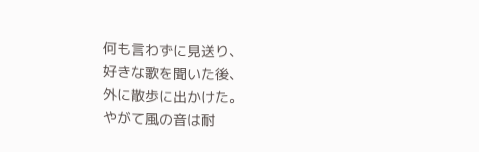何も言わずに見送り、
好きな歌を聞いた後、
外に散歩に出かけた。
やがて風の音は耐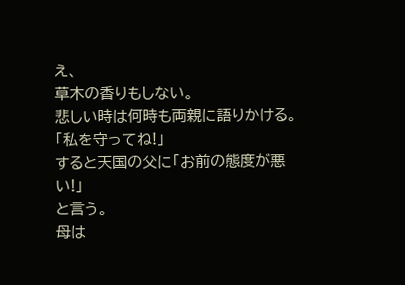え、
草木の香りもしない。
悲しい時は何時も両親に語りかける。
「私を守ってね!」
すると天国の父に「お前の態度が悪い!」
と言う。
母は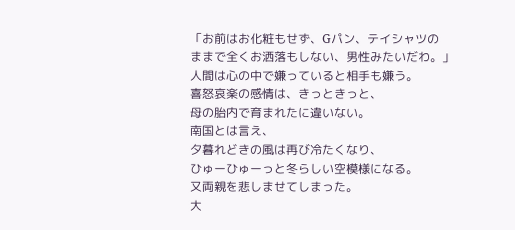「お前はお化粧もせず、Gパン、テイシャツの
ままで全くお洒落もしない、男性みたいだわ。」
人間は心の中で嫌っていると相手も嫌う。
喜怒哀楽の感情は、きっときっと、
母の胎内で育まれたに違いない。
南国とは言え、
夕暮れどきの風は再び冷たくなり、
ひゅーひゅーっと冬らしい空模様になる。
又両親を悲しませてしまった。
大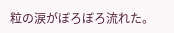粒の涙がぼろぼろ流れた。